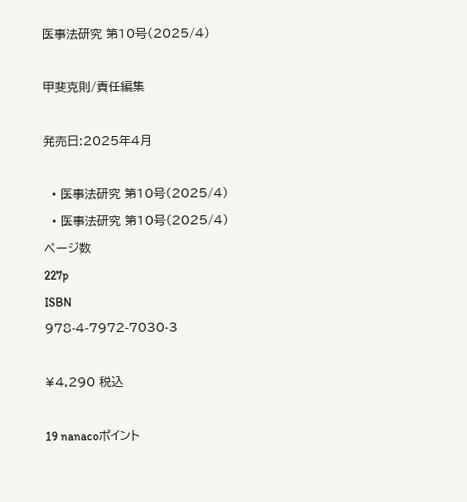医事法研究 第10号(2025/4)

甲斐克則/責任編集

発売日:2025年4月

  • 医事法研究 第10号(2025/4)
  • 医事法研究 第10号(2025/4)
ページ数
227p
ISBN
978-4-7972-7030-3

¥4,290 税込

19 nanacoポイント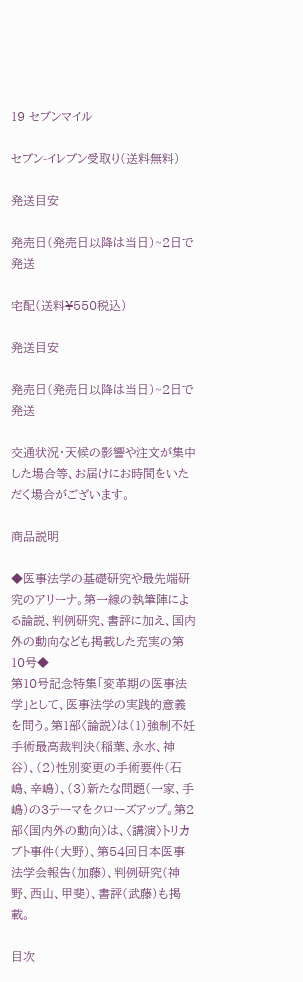19 セブンマイル

セブン-イレブン受取り(送料無料)

発送目安

発売日(発売日以降は当日)~2日で発送

宅配(送料¥550税込)

発送目安

発売日(発売日以降は当日)~2日で発送

交通状況・天候の影響や注文が集中した場合等、お届けにお時間をいただく場合がございます。

商品説明

◆医事法学の基礎研究や最先端研究のアリーナ。第一線の執筆陣による論説、判例研究、書評に加え、国内外の動向なども掲載した充実の第10号◆
第10号記念特集「変革期の医事法学」として、医事法学の実践的意義を問う。第1部〈論説〉は(1)強制不妊手術最高裁判決(稲葉、永水、神谷)、(2)性別変更の手術要件(石嶋、辛嶋)、(3)新たな問題(一家、手嶋)の3テーマをクローズアップ。第2部〈国内外の動向〉は、〈講演〉トリカブト事件(大野)、第54回日本医事法学会報告(加藤)、判例研究(神野、西山、甲斐)、書評(武藤)も掲載。

目次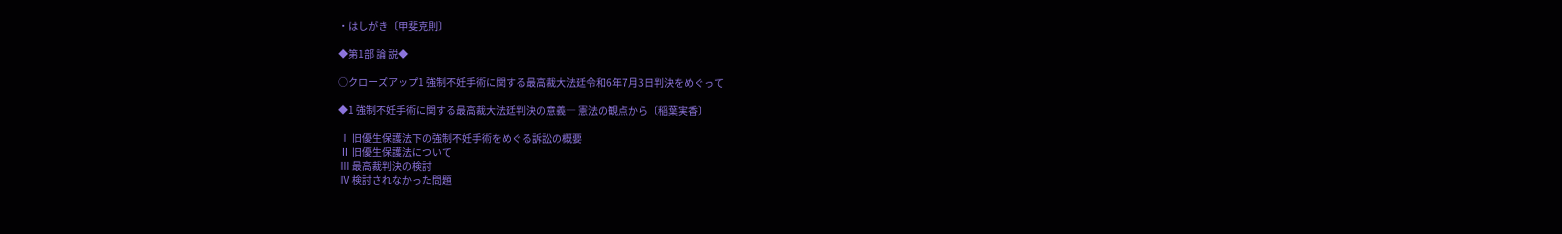・はしがき〔甲斐克則〕

◆第1部 論 説◆

○クローズアップ1 強制不妊手術に関する最高裁大法廷令和6年7月3日判決をめぐって

◆1 強制不妊手術に関する最高裁大法廷判決の意義― 憲法の観点から〔稲葉実香〕

 Ⅰ 旧優生保護法下の強制不妊手術をめぐる訴訟の概要
 Ⅱ 旧優生保護法について
 Ⅲ 最高裁判決の検討
 Ⅳ 検討されなかった問題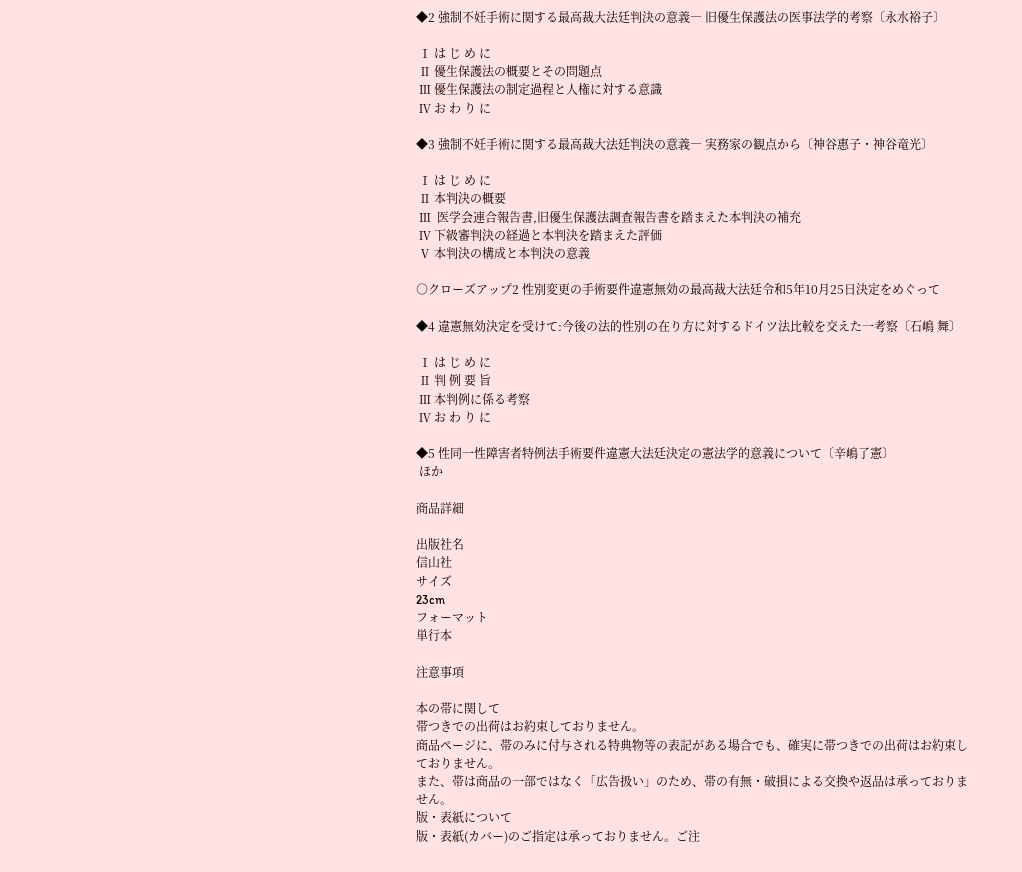◆2 強制不妊手術に関する最高裁大法廷判決の意義― 旧優生保護法の医事法学的考察〔永水裕子〕

 Ⅰ は じ め に
 Ⅱ 優生保護法の概要とその問題点
 Ⅲ 優生保護法の制定過程と人権に対する意識
 Ⅳ お わ り に

◆3 強制不妊手術に関する最高裁大法廷判決の意義― 実務家の観点から〔神谷惠子・神谷竜光〕

 Ⅰ は じ め に
 Ⅱ 本判決の概要
 Ⅲ  医学会連合報告書,旧優生保護法調査報告書を踏まえた本判決の補充
 Ⅳ 下級審判決の経過と本判決を踏まえた評価
 Ⅴ 本判決の構成と本判決の意義

○クローズアップ2 性別変更の手術要件違憲無効の最高裁大法廷令和5年10月25日決定をめぐって

◆4 違憲無効決定を受けて:今後の法的性別の在り方に対するドイツ法比較を交えた一考察〔石嶋 舞〕

 Ⅰ は じ め に
 Ⅱ 判 例 要 旨
 Ⅲ 本判例に係る考察
 Ⅳ お わ り に

◆5 性同一性障害者特例法手術要件違憲大法廷決定の憲法学的意義について〔辛嶋了憲〕
 ほか

商品詳細

出版社名
信山社
サイズ
23cm
フォーマット
単行本

注意事項

本の帯に関して
帯つきでの出荷はお約束しておりません。
商品ページに、帯のみに付与される特典物等の表記がある場合でも、確実に帯つきでの出荷はお約束しておりません。
また、帯は商品の一部ではなく「広告扱い」のため、帯の有無・破損による交換や返品は承っておりません。
版・表紙について
版・表紙(カバー)のご指定は承っておりません。ご注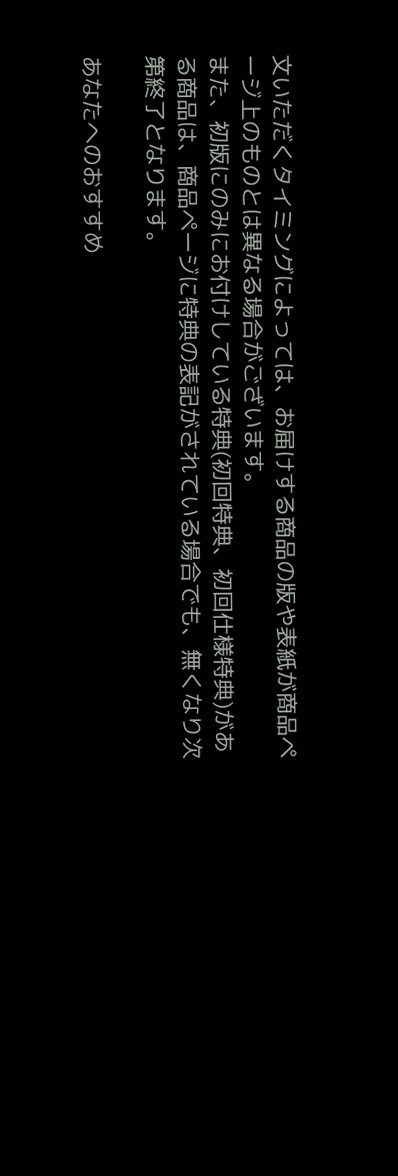文いただくタイミングによっては、お届けする商品の版や表紙が商品ページ上のものとは異なる場合がございます。
また、初版にのみにお付けしている特典(初回特典、初回仕様特典)がある商品は、商品ページに特典の表記がされている場合でも、無くなり次第終了となります。

あなたへのおすすめ